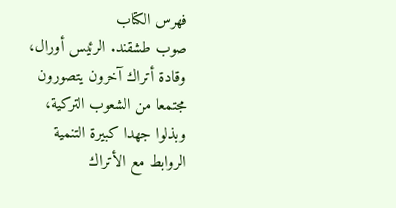فهرس الكتاب
صوب طشقند. الرئيس أورال، وقادة أتراك آخرون يتصورون مجتمعا من الشعوب التركية، وبذلوا جهدا كبيرة التنمية الروابط مع الأتراك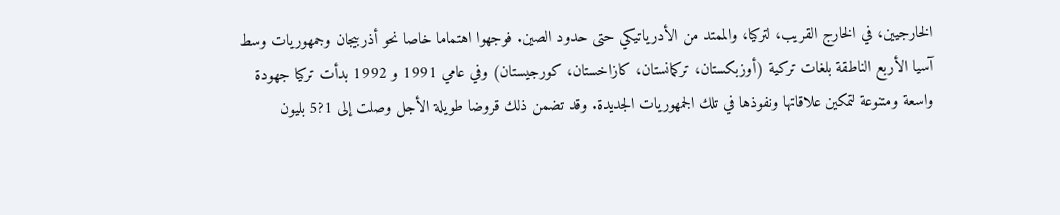الخارجيين، في الخارج القريب، لتركيا، والممتد من الأدرياتيكي حتى حدود الصين. فوجهوا اهتماما خاصا نحو أذربيجان وجمهوريات وسط آسيا الأربع الناطقة بلغات تركية (أوزبکستان، ترکمانستان، كازاخستان، کورجيستان) وفي عامي 1991 و 1992 بدأت تركيا جهودة واسعة ومتنوعة لتمكين علاقاتها ونفوذها في تلك الجمهوريات الجديدة. وقد تضمن ذلك قروضا طويلة الأجل وصلت إلى 1?5 بليون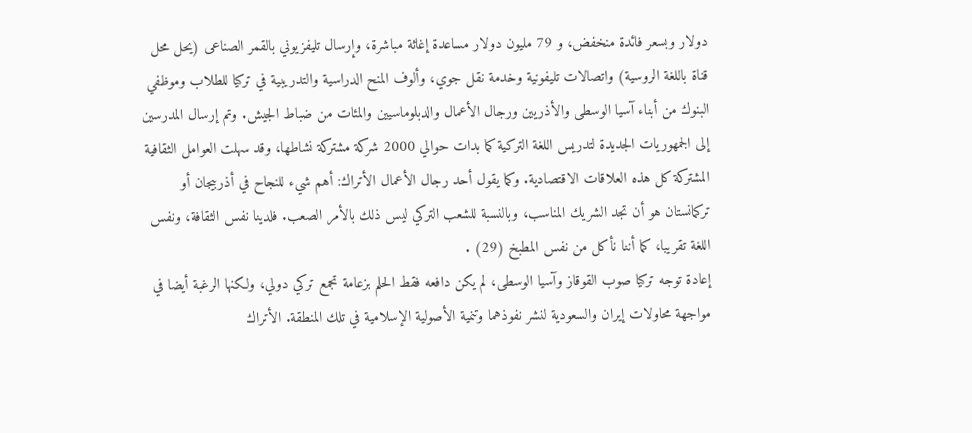دولار وبسعر فائدة منخفض، و 79 مليون دولار مساعدة إغاثة مباشرة، وإرسال تليفزيوني بالقمر الصناعى (يحل محل قناة باللغة الروسية) واتصالات تليفونية وخدمة نقل جوي، وألوف المنح الدراسية والتدريبية في تركيا للطلاب وموظفي البنوك من أبناء آسيا الوسطى والأذريين ورجال الأعمال والدبلوماسيين والمئات من ضباط الجيش. وتم إرسال المدرسين إلى الجمهوريات الجديدة لتدريس اللغة التركية كما بدات حوالي 2000 شركة مشتركة نشاطها، وقد سهلت العوامل الثقافية المشتركة كل هذه العلاقات الاقتصادية. وكما يقول أحد رجال الأعمال الأتراك: أهم شيء للنجاح في أذربيجان أو تركمانستان هو أن تجد الشريك المناسب، وبالنسبة للشعب التركي ليس ذلك بالأمر الصعب. فلدينا نفس الثقافة، ونفس اللغة تقريبا، كما أننا نأكل من نفس المطبخ (29) .
إعادة توجه تركيا صوب القوقاز وآسيا الوسطى، لم يكن دافعه فقط الحلم بزعامة تجمع ترکي دولي، ولكنها الرغبة أيضا في مواجهة محاولات إيران والسعودية لنشر نفوذهما وتنمية الأصولية الإسلامية في تلك المنطقة. الأتراك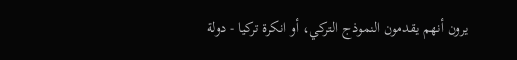يرون أنهم يقدمون النموذج التركي، أو انكرة تركيا - دولة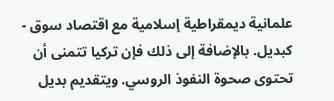علمانية ديمقراطية إسلامية مع اقتصاد سوق - كبديل. بالإضافة إلى ذلك فإن تركيا تتمنى أن تحتوى صحوة النفوذ الروسي. ويتقديم بديل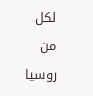لكل من روسيا